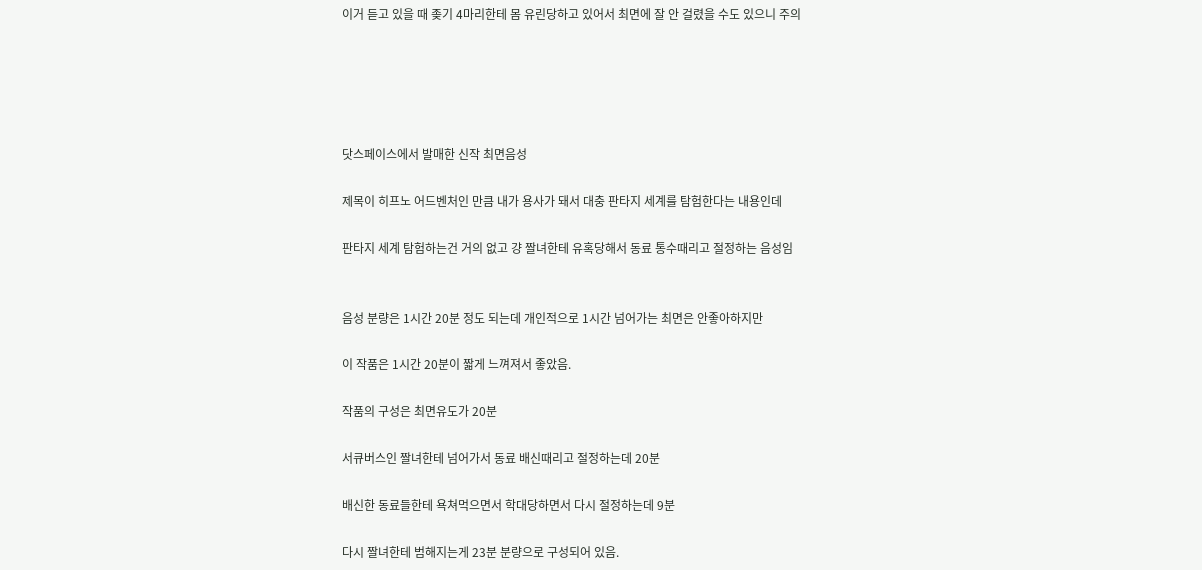이거 듣고 있을 때 좆기 4마리한테 몸 유린당하고 있어서 최면에 잘 안 걸렸을 수도 있으니 주의





닷스페이스에서 발매한 신작 최면음성

제목이 히프노 어드벤처인 만큼 내가 용사가 돼서 대충 판타지 세계를 탐험한다는 내용인데

판타지 세계 탐험하는건 거의 없고 걍 짤녀한테 유혹당해서 동료 통수때리고 절정하는 음성임


음성 분량은 1시간 20분 정도 되는데 개인적으로 1시간 넘어가는 최면은 안좋아하지만

이 작품은 1시간 20분이 짧게 느껴져서 좋았음.

작품의 구성은 최면유도가 20분

서큐버스인 짤녀한테 넘어가서 동료 배신때리고 절정하는데 20분

배신한 동료들한테 욕쳐먹으면서 학대당하면서 다시 절정하는데 9분

다시 짤녀한테 범해지는게 23분 분량으로 구성되어 있음.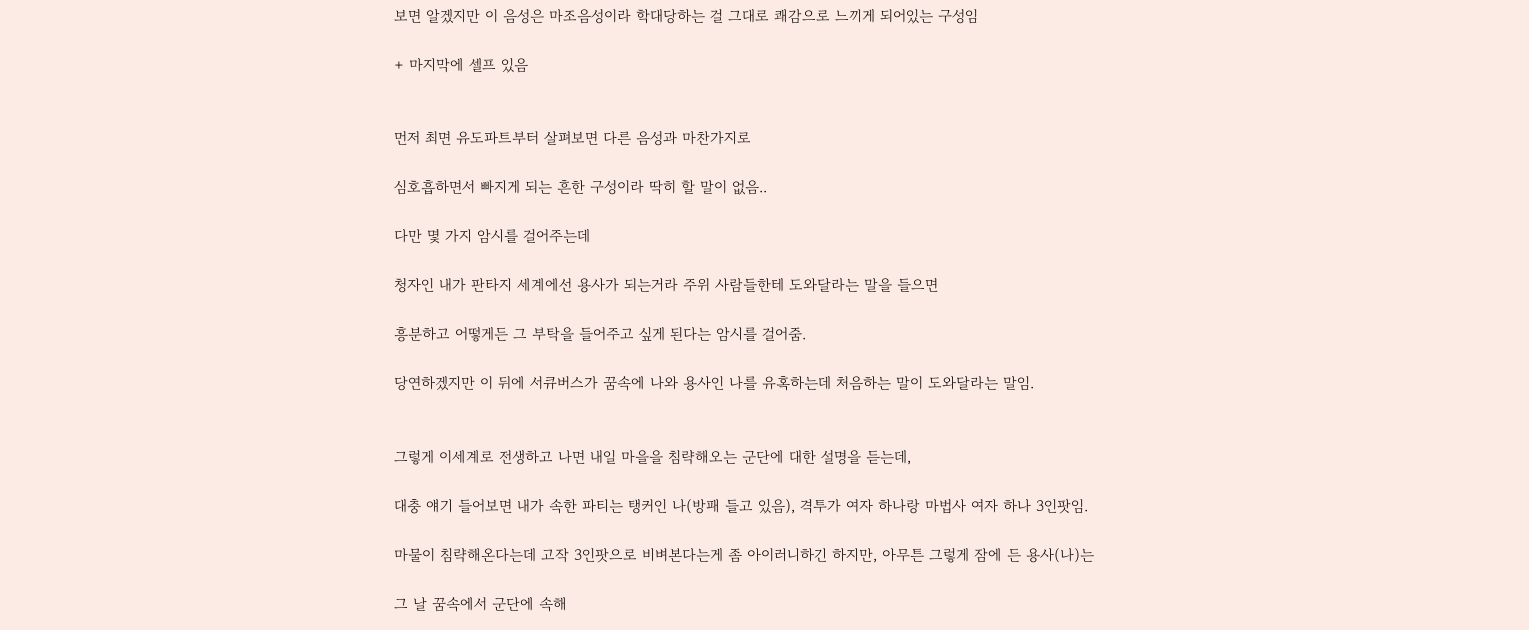보면 알겠지만 이 음성은 마조음성이라 학대당하는 걸 그대로 쾌감으로 느끼게 되어있는 구성임

+ 마지막에 셀프 있음


먼저 최면 유도파트부터 살펴보면 다른 음성과 마찬가지로

심호흡하면서 빠지게 되는 흔한 구성이라 딱히 할 말이 없음..

다만 몇 가지 암시를 걸어주는데

청자인 내가 판타지 세계에선 용사가 되는거라 주위 사람들한테 도와달라는 말을 들으면

흥분하고 어떻게든 그 부탁을 들어주고 싶게 된다는 암시를 걸어줌.

당연하겠지만 이 뒤에 서큐버스가 꿈속에 나와 용사인 나를 유혹하는데 처음하는 말이 도와달라는 말임.


그렇게 이세계로 전생하고 나면 내일 마을을 침략해오는 군단에 대한 설명을 듣는데,

대충 얘기 들어보면 내가 속한 파티는 탱커인 나(방패 들고 있음), 격투가 여자 하나랑 마법사 여자 하나 3인팟임.

마물이 침략해온다는데 고작 3인팟으로 비벼본다는게 좀 아이러니하긴 하지만, 아무튼 그렇게 잠에 든 용사(나)는

그 날 꿈속에서 군단에 속해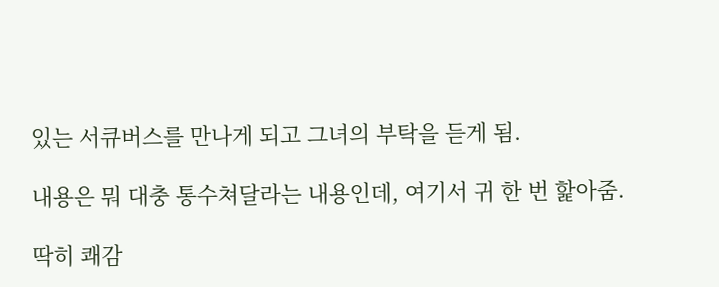있는 서큐버스를 만나게 되고 그녀의 부탁을 듣게 됨.

내용은 뭐 대충 통수쳐달라는 내용인데, 여기서 귀 한 번 핥아줌.

딱히 쾌감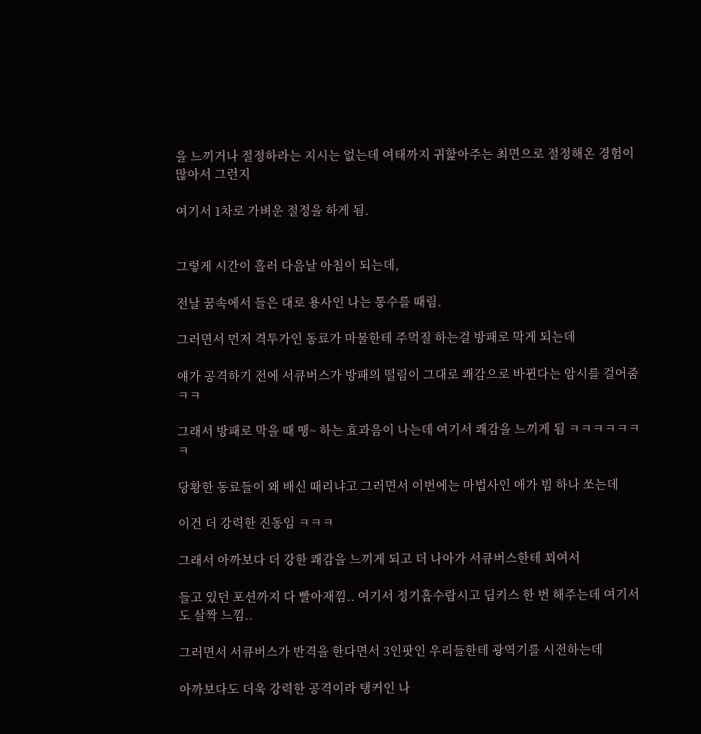을 느끼거나 절정하라는 지시는 없는데 여태까지 귀핥아주는 최면으로 절정해온 경험이 많아서 그런지

여기서 1차로 가벼운 절정을 하게 됨.


그렇게 시간이 흘러 다음날 아침이 되는데,

전날 꿈속에서 들은 대로 용사인 나는 통수를 때림.

그러면서 먼저 격투가인 동료가 마물한테 주먹질 하는걸 방패로 막게 되는데

얘가 공격하기 전에 서큐버스가 방패의 떨림이 그대로 쾌감으로 바뀐다는 암시를 걸어줌 ㅋㅋ

그래서 방패로 막을 때 땡~ 하는 효과음이 나는데 여기서 쾌감을 느끼게 됨 ㅋㅋㅋㅋㅋㅋㅋ

당황한 동료들이 왜 배신 때리냐고 그러면서 이번에는 마법사인 애가 빔 하나 쏘는데

이건 더 강력한 진동임 ㅋㅋㅋ

그래서 아까보다 더 강한 쾌감을 느끼게 되고 더 나아가 서큐버스한테 꾀여서

들고 있던 포션까지 다 빨아재낌.. 여기서 정기흡수랍시고 딥키스 한 번 해주는데 여기서도 살짝 느낌..

그러면서 서큐버스가 반격을 한다면서 3인팟인 우리들한테 광역기를 시전하는데

아까보다도 더욱 강력한 공격이라 탱커인 나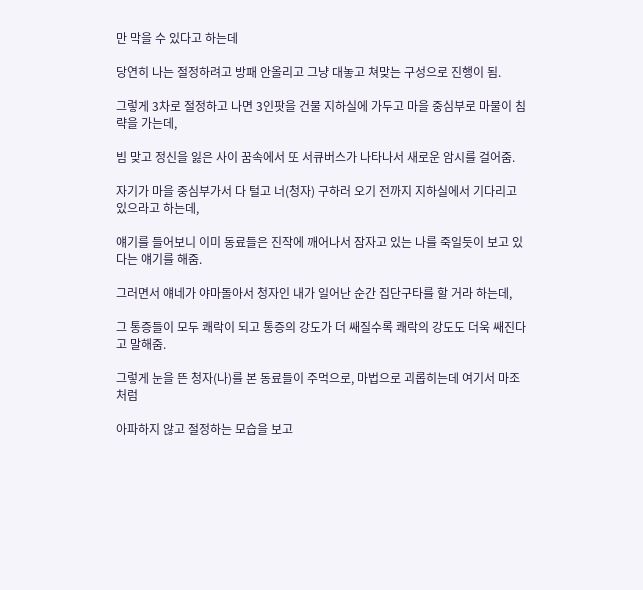만 막을 수 있다고 하는데

당연히 나는 절정하려고 방패 안올리고 그냥 대놓고 쳐맞는 구성으로 진행이 됨.

그렇게 3차로 절정하고 나면 3인팟을 건물 지하실에 가두고 마을 중심부로 마물이 침략을 가는데,

빔 맞고 정신을 잃은 사이 꿈속에서 또 서큐버스가 나타나서 새로운 암시를 걸어줌.

자기가 마을 중심부가서 다 털고 너(청자) 구하러 오기 전까지 지하실에서 기다리고 있으라고 하는데,

얘기를 들어보니 이미 동료들은 진작에 깨어나서 잠자고 있는 나를 죽일듯이 보고 있다는 얘기를 해줌.

그러면서 얘네가 야마돌아서 청자인 내가 일어난 순간 집단구타를 할 거라 하는데,

그 통증들이 모두 쾌락이 되고 통증의 강도가 더 쌔질수록 쾌락의 강도도 더욱 쌔진다고 말해줌.

그렇게 눈을 뜬 청자(나)를 본 동료들이 주먹으로, 마법으로 괴롭히는데 여기서 마조처럼

아파하지 않고 절정하는 모습을 보고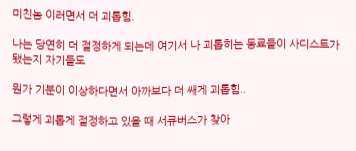미친놈 이러면서 더 괴롭힘.

나는 당연히 더 절정하게 되는데 여기서 나 괴롭히는 동료들이 사디스트가 됐는지 자기들도

뭔가 기분이 이상하다면서 아까보다 더 쌔게 괴롭힘..

그렇게 괴롭게 절정하고 있을 때 서큐버스가 찾아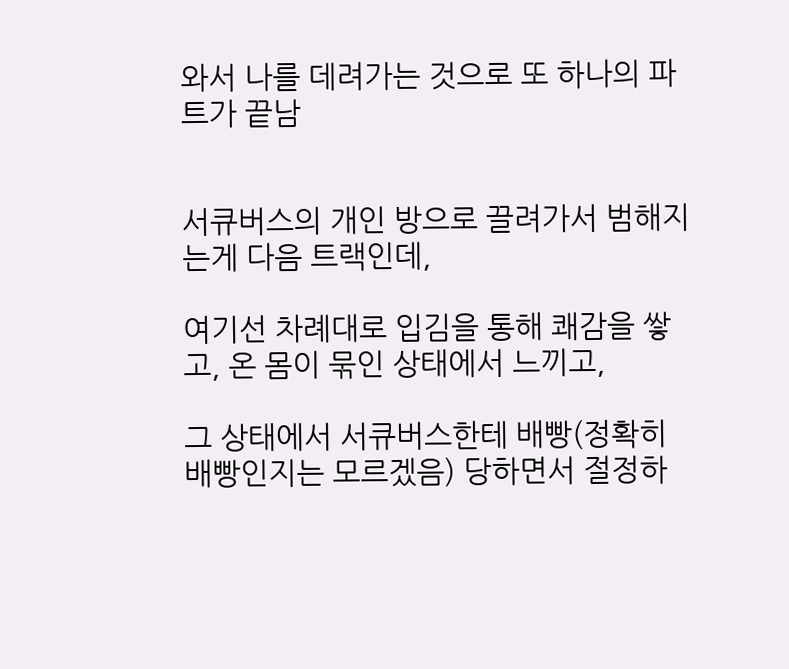와서 나를 데려가는 것으로 또 하나의 파트가 끝남


서큐버스의 개인 방으로 끌려가서 범해지는게 다음 트랙인데,

여기선 차례대로 입김을 통해 쾌감을 쌓고, 온 몸이 묶인 상태에서 느끼고,

그 상태에서 서큐버스한테 배빵(정확히 배빵인지는 모르겠음) 당하면서 절정하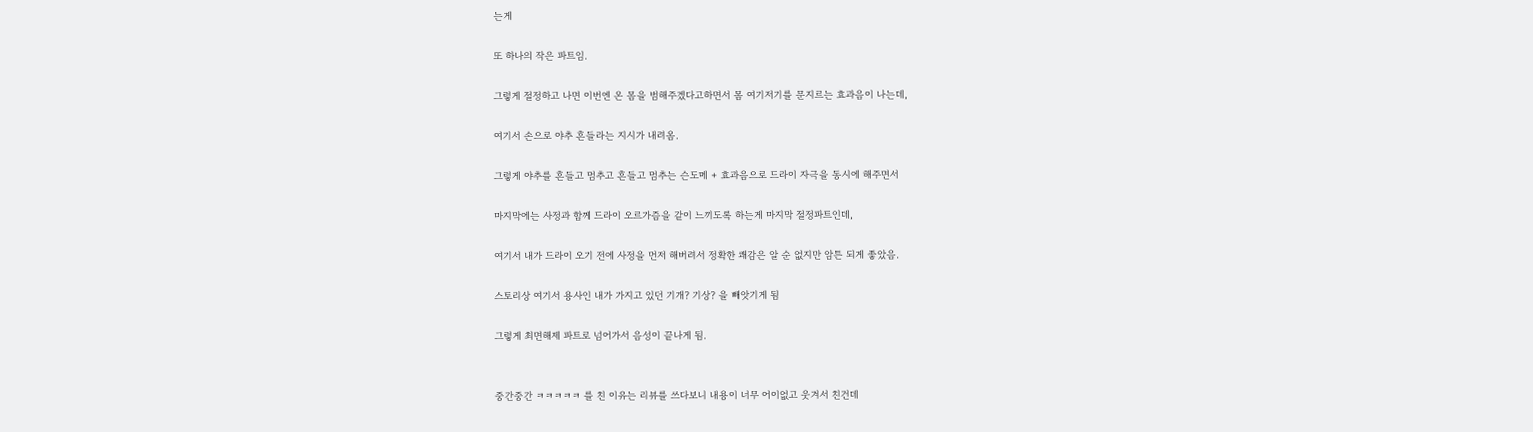는게

또 하나의 작은 파트임.

그렇게 절정하고 나면 이번엔 온 몸을 범해주겠다고하면서 몸 여기저기를 문지르는 효과음이 나는데,

여기서 손으로 야추 흔들라는 지시가 내려옴.

그렇게 야추를 흔들고 멈추고 흔들고 멈추는 슨도메 + 효과음으로 드라이 자극을 동시에 해주면서

마지막에는 사정과 함께 드라이 오르가즘을 같이 느끼도록 하는게 마지막 절정파트인데,

여기서 내가 드라이 오기 전에 사정을 먼저 해버려서 정확한 쾌감은 알 순 없지만 암튼 되게 좋았음.

스토리상 여기서 용사인 내가 가지고 있던 기개? 기상? 을 빼앗기게 됨

그렇게 최면해제 파트로 넘어가서 음성이 끝나게 됨.


중간중간 ㅋㅋㅋㅋㅋ 를 친 이유는 리뷰를 쓰다보니 내용이 너무 어이없고 웃겨서 친건데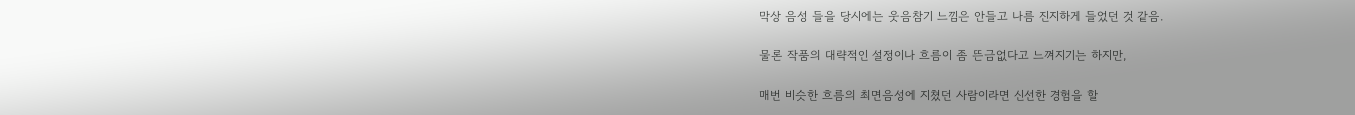막상 음성 들을 당시에는 웃음참기 느낌은 안들고 나름 진지하게 들었던 것 같음.

물론 작품의 대략적인 설정이나 흐름이 좀 뜬금없다고 느껴지기는 하지만,

매번 비슷한 흐름의 최면음성에 지쳤던 사람이라면 신선한 경험을 할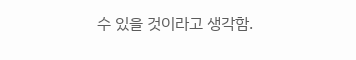수 있을 것이라고 생각함.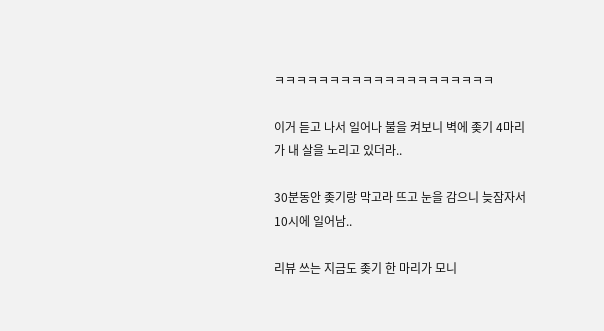ㅋㅋㅋㅋㅋㅋㅋㅋㅋㅋㅋㅋㅋㅋㅋㅋㅋㅋㅋㅋ

이거 듣고 나서 일어나 불을 켜보니 벽에 좆기 4마리가 내 살을 노리고 있더라..

30분동안 좆기랑 막고라 뜨고 눈을 감으니 늦잠자서 10시에 일어남..

리뷰 쓰는 지금도 좆기 한 마리가 모니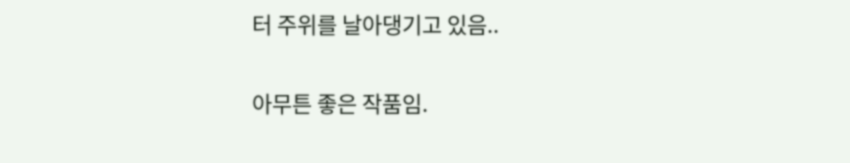터 주위를 날아댕기고 있음..

아무튼 좋은 작품임.